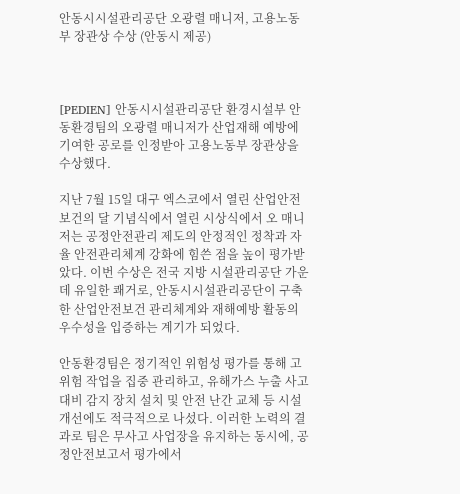안동시시설관리공단 오광렬 매니저, 고용노동부 장관상 수상 (안동시 제공)



[PEDIEN] 안동시시설관리공단 환경시설부 안동환경팀의 오광렬 매니저가 산업재해 예방에 기여한 공로를 인정받아 고용노동부 장관상을 수상했다.

지난 7월 15일 대구 엑스코에서 열린 산업안전보건의 달 기념식에서 열린 시상식에서 오 매니저는 공정안전관리 제도의 안정적인 정착과 자율 안전관리체계 강화에 힘쓴 점을 높이 평가받았다. 이번 수상은 전국 지방 시설관리공단 가운데 유일한 쾌거로, 안동시시설관리공단이 구축한 산업안전보건 관리체계와 재해예방 활동의 우수성을 입증하는 계기가 되었다.

안동환경팀은 정기적인 위험성 평가를 통해 고위험 작업을 집중 관리하고, 유해가스 누출 사고 대비 감지 장치 설치 및 안전 난간 교체 등 시설 개선에도 적극적으로 나섰다. 이러한 노력의 결과로 팀은 무사고 사업장을 유지하는 동시에, 공정안전보고서 평가에서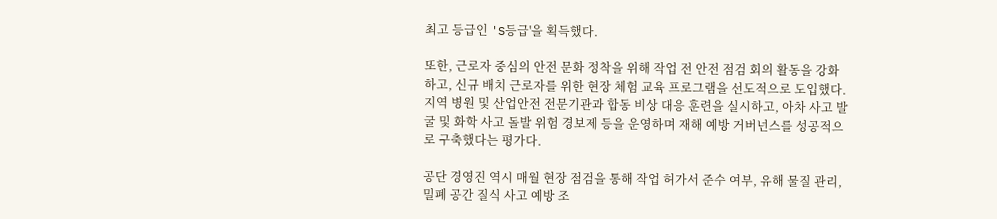최고 등급인 'S등급'을 획득했다.

또한, 근로자 중심의 안전 문화 정착을 위해 작업 전 안전 점검 회의 활동을 강화하고, 신규 배치 근로자를 위한 현장 체험 교육 프로그램을 선도적으로 도입했다. 지역 병원 및 산업안전 전문기관과 합동 비상 대응 훈련을 실시하고, 아차 사고 발굴 및 화학 사고 돌발 위험 경보제 등을 운영하며 재해 예방 거버넌스를 성공적으로 구축했다는 평가다.

공단 경영진 역시 매월 현장 점검을 통해 작업 허가서 준수 여부, 유해 물질 관리, 밀폐 공간 질식 사고 예방 조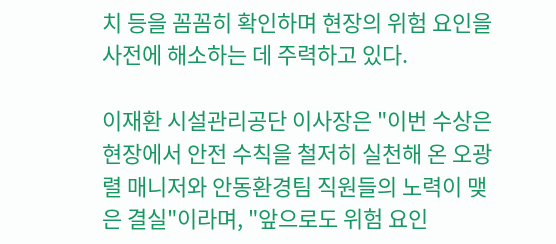치 등을 꼼꼼히 확인하며 현장의 위험 요인을 사전에 해소하는 데 주력하고 있다.

이재환 시설관리공단 이사장은 "이번 수상은 현장에서 안전 수칙을 철저히 실천해 온 오광렬 매니저와 안동환경팀 직원들의 노력이 맺은 결실"이라며, "앞으로도 위험 요인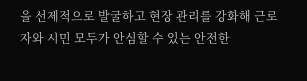을 선제적으로 발굴하고 현장 관리를 강화해 근로자와 시민 모두가 안심할 수 있는 안전한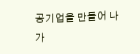공기업을 만들어 나가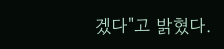겠다"고 밝혔다.